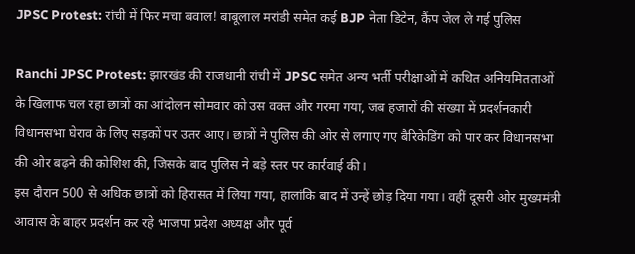JPSC Protest: रांची में फिर मचा बवाल! बाबूलाल मरांडी समेत कई BJP नेता डिटेन, कैंप जेल ले गई पुलिस

Ranchi JPSC Protest: झारखंड की राजधानी रांची में JPSC समेत अन्य भर्ती परीक्षाओं में कथित अनियमितताओं के खिलाफ चल रहा छात्रों का आंदोलन सोमवार को उस वक्त और गरमा गया, जब हजारों की संख्या में प्रदर्शनकारी विधानसभा घेराव के लिए सड़कों पर उतर आए। छात्रों ने पुलिस की ओर से लगाए गए बैरिकेडिंग को पार कर विधानसभा की ओर बढ़ने की कोशिश की, जिसके बाद पुलिस ने बड़े स्तर पर कार्रवाई की।
इस दौरान 500 से अधिक छात्रों को हिरासत में लिया गया, हालांकि बाद में उन्हें छोड़ दिया गया। वहीं दूसरी ओर मुख्यमंत्री आवास के बाहर प्रदर्शन कर रहे भाजपा प्रदेश अध्यक्ष और पूर्व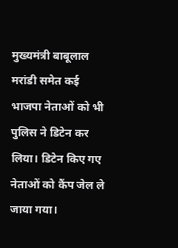मुख्यमंत्री बाबूलाल मरांडी समेत कई भाजपा नेताओं को भी पुलिस ने डिटेन कर लिया। डिटेन किए गए नेताओं को कैंप जेल ले जाया गया।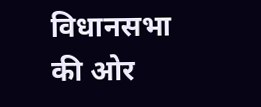विधानसभा की ओर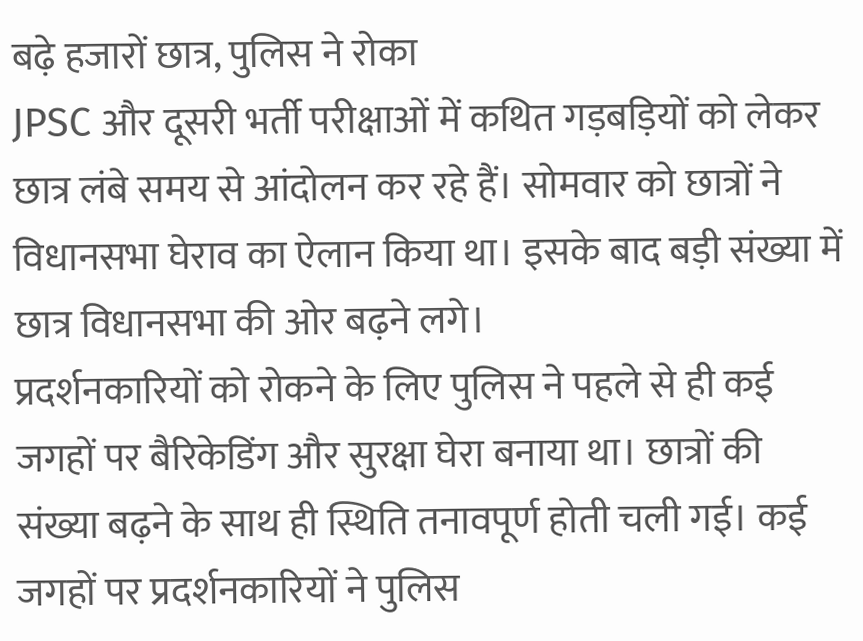बढ़े हजारों छात्र, पुलिस ने रोका
JPSC और दूसरी भर्ती परीक्षाओं में कथित गड़बड़ियों को लेकर छात्र लंबे समय से आंदोलन कर रहे हैं। सोमवार को छात्रों ने विधानसभा घेराव का ऐलान किया था। इसके बाद बड़ी संख्या में छात्र विधानसभा की ओर बढ़ने लगे।
प्रदर्शनकारियों को रोकने के लिए पुलिस ने पहले से ही कई जगहों पर बैरिकेडिंग और सुरक्षा घेरा बनाया था। छात्रों की संख्या बढ़ने के साथ ही स्थिति तनावपूर्ण होती चली गई। कई जगहों पर प्रदर्शनकारियों ने पुलिस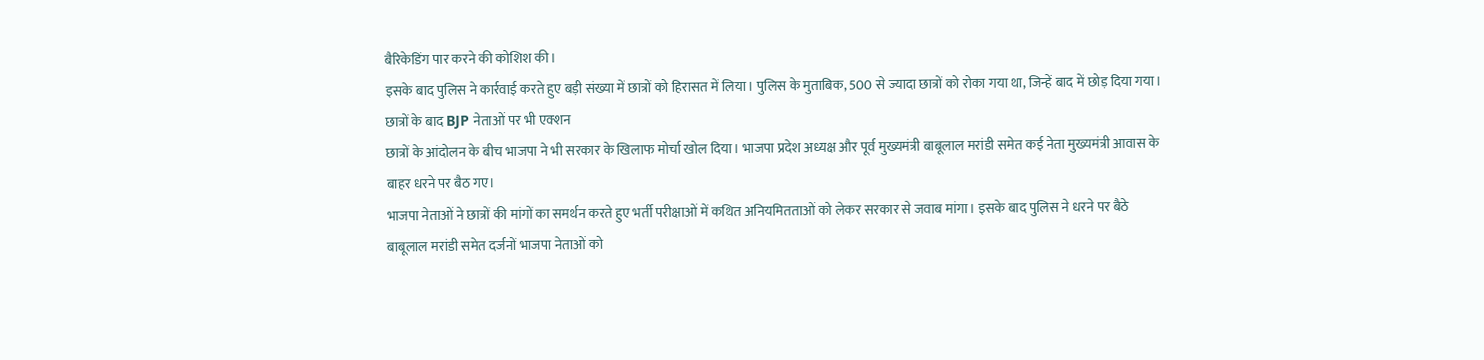बैरिकेडिंग पार करने की कोशिश की।
इसके बाद पुलिस ने कार्रवाई करते हुए बड़ी संख्या में छात्रों को हिरासत में लिया। पुलिस के मुताबिक, 500 से ज्यादा छात्रों को रोका गया था, जिन्हें बाद में छोड़ दिया गया।
छात्रों के बाद BJP नेताओं पर भी एक्शन
छात्रों के आंदोलन के बीच भाजपा ने भी सरकार के खिलाफ मोर्चा खोल दिया। भाजपा प्रदेश अध्यक्ष और पूर्व मुख्यमंत्री बाबूलाल मरांडी समेत कई नेता मुख्यमंत्री आवास के बाहर धरने पर बैठ गए।
भाजपा नेताओं ने छात्रों की मांगों का समर्थन करते हुए भर्ती परीक्षाओं में कथित अनियमितताओं को लेकर सरकार से जवाब मांगा। इसके बाद पुलिस ने धरने पर बैठे बाबूलाल मरांडी समेत दर्जनों भाजपा नेताओं को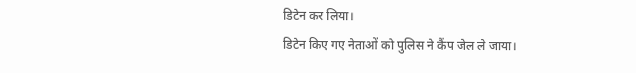डिटेन कर लिया।
डिटेन किए गए नेताओं को पुलिस ने कैंप जेल ले जाया।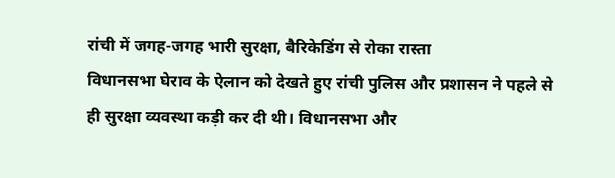रांची में जगह-जगह भारी सुरक्षा, बैरिकेडिंग से रोका रास्ता
विधानसभा घेराव के ऐलान को देखते हुए रांची पुलिस और प्रशासन ने पहले से ही सुरक्षा व्यवस्था कड़ी कर दी थी। विधानसभा और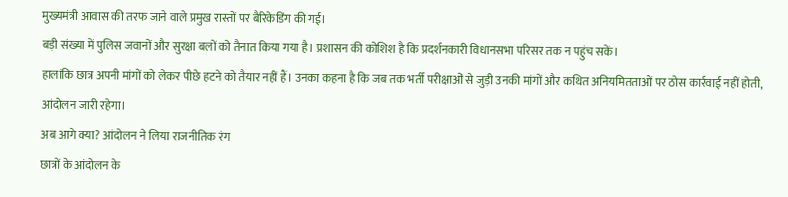मुख्यमंत्री आवास की तरफ जाने वाले प्रमुख रास्तों पर बैरिकेडिंग की गई।
बड़ी संख्या में पुलिस जवानों और सुरक्षा बलों को तैनात किया गया है। प्रशासन की कोशिश है कि प्रदर्शनकारी विधानसभा परिसर तक न पहुंच सकें।
हालांकि छात्र अपनी मांगों को लेकर पीछे हटने को तैयार नहीं हैं। उनका कहना है कि जब तक भर्ती परीक्षाओं से जुड़ी उनकी मांगों और कथित अनियमितताओं पर ठोस कार्रवाई नहीं होती, आंदोलन जारी रहेगा।
अब आगे क्या? आंदोलन ने लिया राजनीतिक रंग
छात्रों के आंदोलन के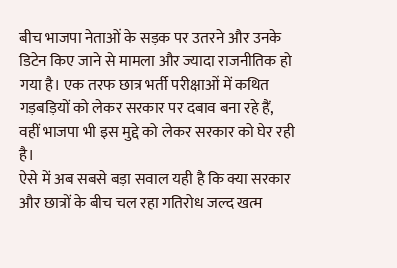बीच भाजपा नेताओं के सड़क पर उतरने और उनके डिटेन किए जाने से मामला और ज्यादा राजनीतिक हो गया है। एक तरफ छात्र भर्ती परीक्षाओं में कथित गड़बड़ियों को लेकर सरकार पर दबाव बना रहे हैं, वहीं भाजपा भी इस मुद्दे को लेकर सरकार को घेर रही है।
ऐसे में अब सबसे बड़ा सवाल यही है कि क्या सरकार और छात्रों के बीच चल रहा गतिरोध जल्द खत्म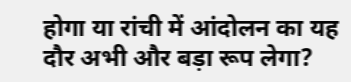होगा या रांची में आंदोलन का यह दौर अभी और बड़ा रूप लेगा?